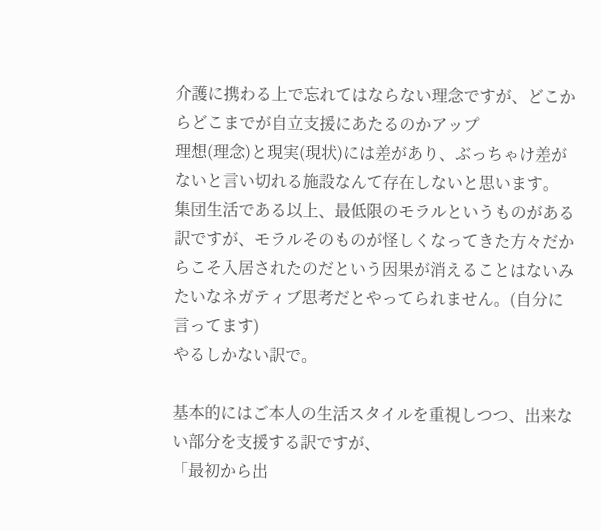介護に携わる上で忘れてはならない理念ですが、どこからどこまでが自立支援にあたるのかアップ
理想(理念)と現実(現状)には差があり、ぶっちゃけ差がないと言い切れる施設なんて存在しないと思います。
集団生活である以上、最低限のモラルというものがある訳ですが、モラルそのものが怪しくなってきた方々だからこそ入居されたのだという因果が消えることはないみたいなネガティブ思考だとやってられません。(自分に言ってます)
やるしかない訳で。

基本的にはご本人の生活スタイルを重視しつつ、出来ない部分を支援する訳ですが、
「最初から出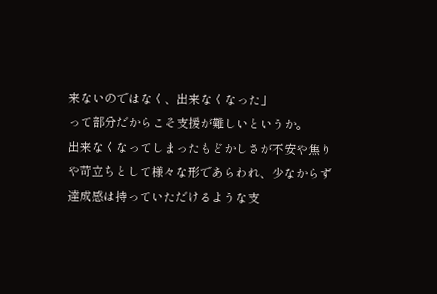来ないのではなく、出来なくなった」
って部分だからこそ支援が難しいというか。
出来なくなってしまったもどかしさが不安や焦りや苛立ちとして様々な形であらわれ、少なからず達成感は持っていただけるような支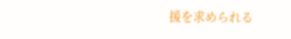援を求められる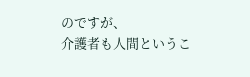のですが、
介護者も人間というこ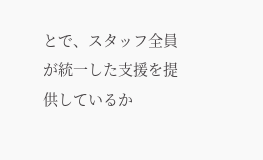とで、スタッフ全員が統一した支援を提供しているか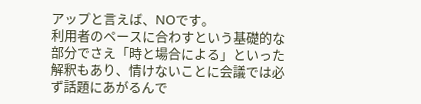アップと言えば、NOです。
利用者のペースに合わすという基礎的な部分でさえ「時と場合による」といった解釈もあり、情けないことに会議では必ず話題にあがるんで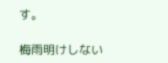す。

梅雨明けしない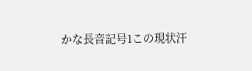かな長音記号1この現状汗